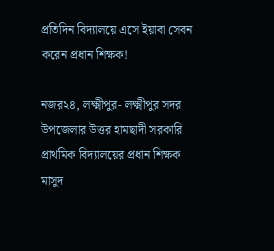প্রতিদিন বিদ্যালয়ে এসে ইয়াবা সেবন করেন প্রধান শিক্ষক!

নজর২৪, লক্ষ্মীপুর- লক্ষ্মীপুর সদর উপজেলার উত্তর হামছাদী সরকারি প্রাথমিক বিদ্যালয়ের প্রধান শিক্ষক মাসুদ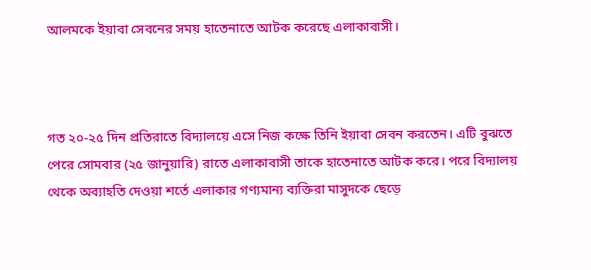আলমকে ইয়াবা সেবনের সময় হাতেনাতে আটক করেছে এলাকাবাসী।



গত ২০-২৫ দিন প্রতিরাতে বিদ্যালয়ে এসে নিজ কক্ষে তিনি ইয়াবা সেবন করতেন। এটি বুঝতে পেরে সোমবার (২৫ জানুয়ারি) রাতে এলাকাবাসী তাকে হাতেনাতে আটক করে। পরে বিদ্যালয় থেকে অব্যাহতি দেওয়া শর্তে এলাকার গণ্যমান্য ব্যক্তিরা মাসুদকে ছেড়ে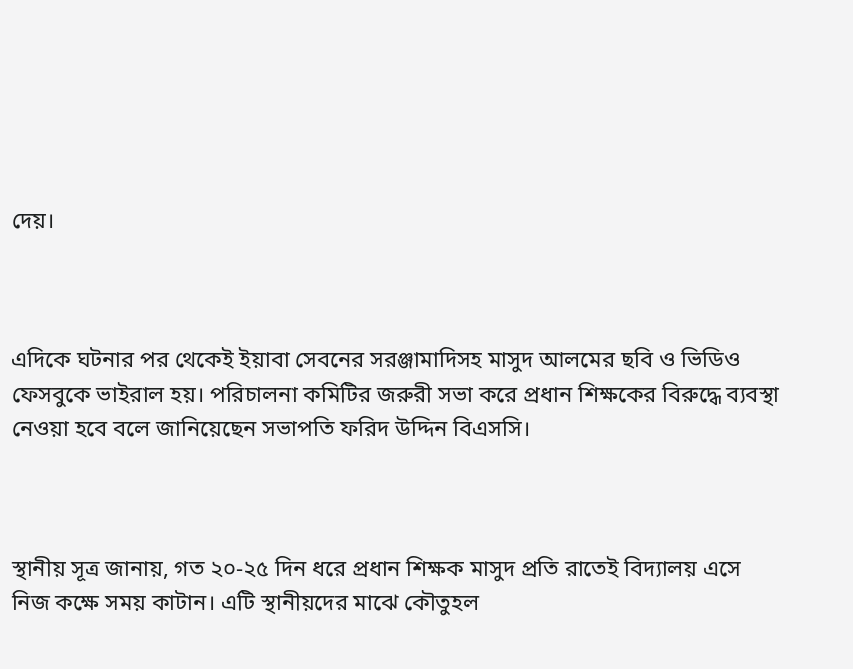দেয়।



এদিকে ঘটনার পর থেকেই ইয়াবা সেবনের সরঞ্জামাদিসহ মাসুদ আলমের ছবি ও ভিডিও ফেসবুকে ভাইরাল হয়। পরিচালনা কমিটির জরুরী সভা করে প্রধান শিক্ষকের বিরুদ্ধে ব্যবস্থা নেওয়া হবে বলে জানিয়েছেন সভাপতি ফরিদ উদ্দিন বিএসসি।



স্থানীয় সূত্র জানায়, গত ২০-২৫ দিন ধরে প্রধান শিক্ষক মাসুদ প্রতি রাতেই বিদ্যালয় এসে নিজ কক্ষে সময় কাটান। এটি স্থানীয়দের মাঝে কৌতুহল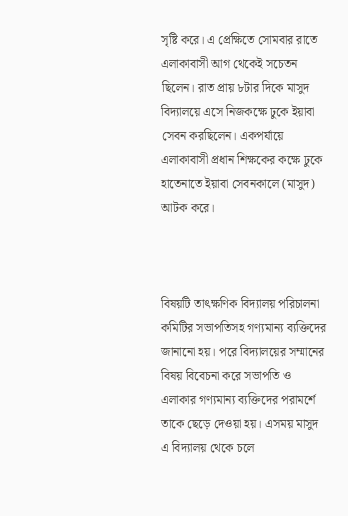সৃষ্টি করে। এ প্রেক্ষিতে সোমবার রাতে এলাকাবাসী আগ থেকেই সচেতন ছিলেন। রাত প্রায় ৮টার দিকে মাসুদ বিদ্যালয়ে এসে নিজকক্ষে ঢুকে ইয়াবা সেবন করছিলেন। একপর্যায়ে এলাকাবাসী প্রধান শিক্ষকের কক্ষে ঢুকে হাতেনাতে ইয়াবা সেবনকালে (মাসুদ) আটক করে।



বিষয়টি তাৎক্ষণিক বিদ্যালয় পরিচালনা কমিটির সভাপতিসহ গণ্যমান্য ব্যক্তিদের জানানো হয়। পরে বিদ্যালয়ের সম্মানের বিষয় বিবেচনা করে সভাপতি ও এলাকার গণ্যমান্য ব্যক্তিদের পরামর্শে তাকে ছেড়ে দেওয়া হয়। এসময় মাসুদ এ বিদ্যালয় থেকে চলে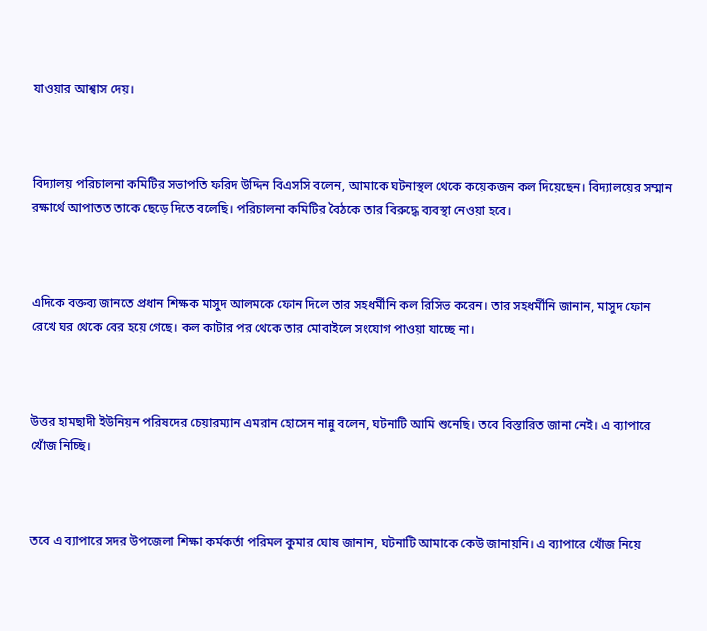যাওয়ার আশ্বাস দেয়।



বিদ্যালয় পরিচালনা কমিটির সভাপতি ফরিদ উদ্দিন বিএসসি বলেন, আমাকে ঘটনাস্থল থেকে কয়েকজন কল দিয়েছেন। বিদ্যালয়ের সম্মান রক্ষার্থে আপাতত তাকে ছেড়ে দিতে বলেছি। পরিচালনা কমিটির বৈঠকে তার বিরুদ্ধে ব্যবস্থা নেওয়া হবে।



এদিকে বক্তব্য জানতে প্রধান শিক্ষক মাসুদ আলমকে ফোন দিলে তার সহধর্মীনি কল রিসিভ করেন। তার সহধর্মীনি জানান, মাসুদ ফোন রেখে ঘর থেকে বের হয়ে গেছে। কল কাটার পর থেকে তার মোবাইলে সংযোগ পাওয়া যাচ্ছে না।



উত্তর হামছাদী ইউনিয়ন পরিষদের চেয়ারম্যান এমরান হোসেন নান্নু বলেন, ঘটনাটি আমি শুনেছি। তবে বিস্তারিত জানা নেই। এ ব্যাপারে খোঁজ নিচ্ছি।



তবে এ ব্যাপারে সদর উপজেলা শিক্ষা কর্মকর্তা পরিমল কুমার ঘোষ জানান, ঘটনাটি আমাকে কেউ জানায়নি। এ ব্যাপারে খোঁজ নিয়ে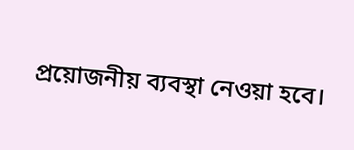প্রয়োজনীয় ব্যবস্থা নেওয়া হবে।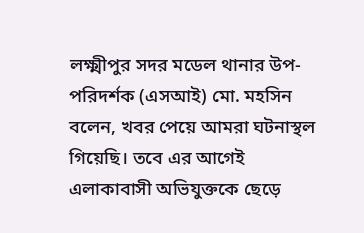লক্ষ্মীপুর সদর মডেল থানার উপ-পরিদর্শক (এসআই) মো. মহসিন বলেন, খবর পেয়ে আমরা ঘটনাস্থল গিয়েছি। তবে এর আগেই এলাকাবাসী অভিযুক্তকে ছেড়ে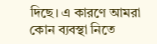দিছে। এ কারণে আমরা কোন ব্যবস্থা নিতে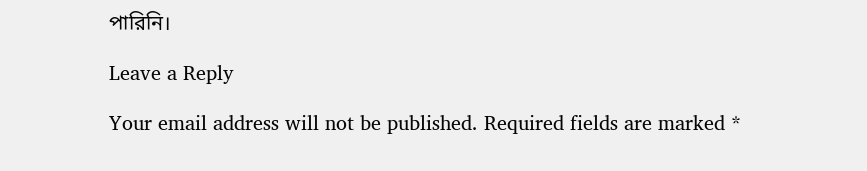পারিনি।

Leave a Reply

Your email address will not be published. Required fields are marked *